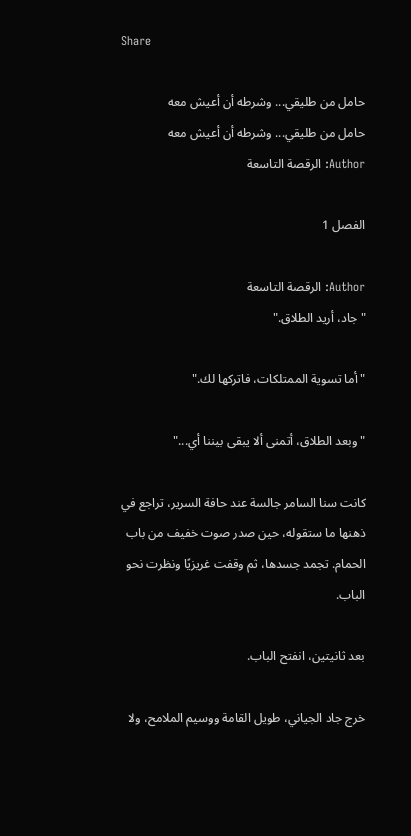Share

حامل من طليقي... وشرطه أن أعيش معه
حامل من طليقي... وشرطه أن أعيش معه
Author: الرقصة التاسعة

الفصل 1

Author: الرقصة التاسعة
"جاد، أريد الطلاق."

"أما تسوية الممتلكات، فاتركها لك."

"وبعد الطلاق، أتمنى ألا يبقى بيننا أي..."

كانت سنا السامر جالسة عند حافة السرير، تراجع في ذهنها ما ستقوله، حين صدر صوت خفيف من باب الحمام. تجمد جسدها، ثم وقفت غريزيًا ونظرت نحو الباب.

بعد ثانيتين، انفتح الباب.

خرج جاد الجياني، طويل القامة ووسيم الملامح، ولا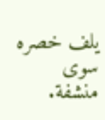يلف خصره سوى منشفة.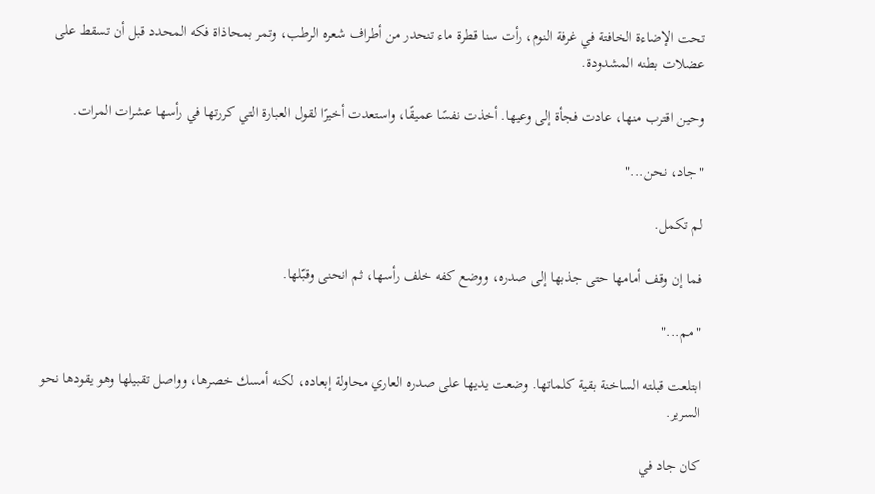تحت الإضاءة الخافتة في غرفة النوم، رأت سنا قطرة ماء تنحدر من أطراف شعره الرطب، وتمر بمحاذاة فكه المحدد قبل أن تسقط على عضلات بطنه المشدودة.

وحين اقترب منها، عادت فجأة إلى وعيها. أخذت نفسًا عميقًا، واستعدت أخيرًا لقول العبارة التي كررتها في رأسها عشرات المرات.

"جاد، نحن..."

لم تكمل.

فما إن وقف أمامها حتى جذبها إلى صدره، ووضع كفه خلف رأسها، ثم انحنى وقبّلها.

"مم..."

ابتلعت قبلته الساخنة بقية كلماتها. وضعت يديها على صدره العاري محاولة إبعاده، لكنه أمسك خصرها، وواصل تقبيلها وهو يقودها نحو السرير.

كان جاد في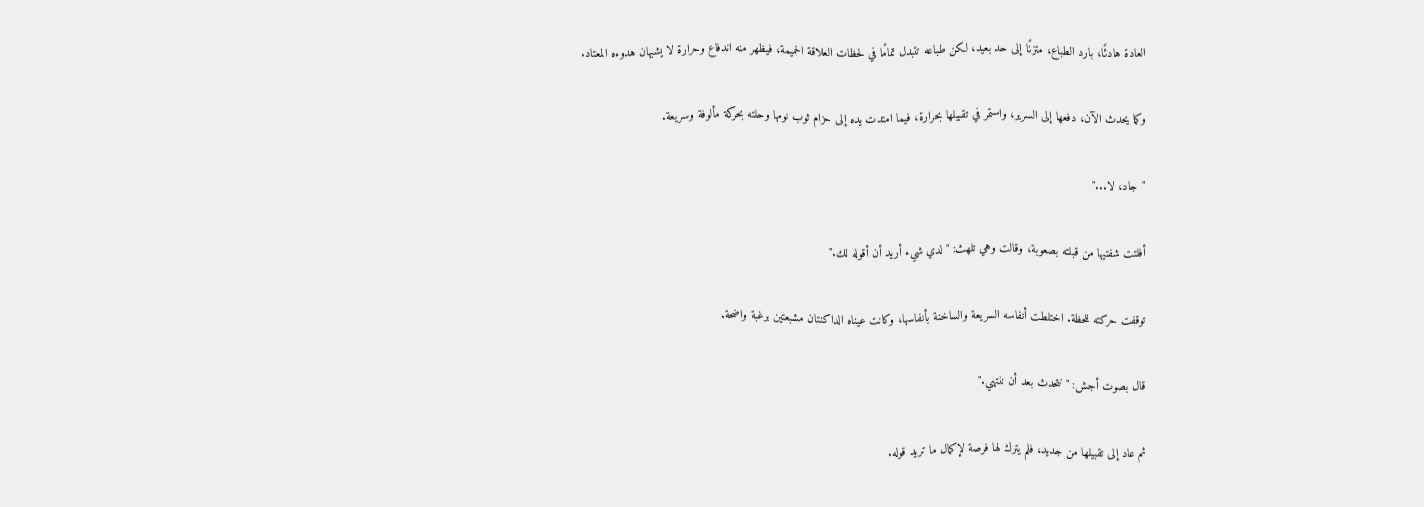العادة هادئًا، بارد الطباع، متزنًا إلى حد بعيد، لكن طباعه تتبدل تمامًا في لحظات العلاقة الحميمة، فيظهر منه اندفاع وحرارة لا يشبهان هدوءه المعتاد.

وكما يحدث الآن، دفعها إلى السرير، واستمر في تقبيلها بحرارة، فيما امتدت يده إلى حزام ثوب نومها وحلته بحركة مألوفة وسريعة.

"جاد، لا..."

أفلتت شفتيها من قبلته بصعوبة، وقالت وهي تلهث: "لدي شيء أريد أن أقوله لك."

توقفت حركته للحظة. اختلطت أنفاسه السريعة والساخنة بأنفاسها، وكانت عيناه الداكنتان مشبعتين برغبة واضحة.

قال بصوت أجش: "نتحدث بعد أن ننتهي."

ثم عاد إلى تقبيلها من جديد، فلم يترك لها فرصة لإكمال ما تريد قوله.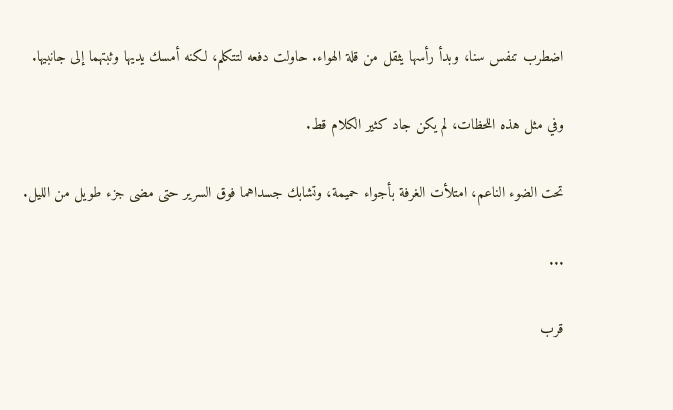اضطرب تنفس سنا، وبدأ رأسها يثقل من قلة الهواء. حاولت دفعه لتتكلم، لكنه أمسك يديها وثبتهما إلى جانبيها.

وفي مثل هذه اللحظات، لم يكن جاد كثير الكلام قط.

تحت الضوء الناعم، امتلأت الغرفة بأجواء حميمة، وتشابك جسداهما فوق السرير حتى مضى جزء طويل من الليل.

...

قرب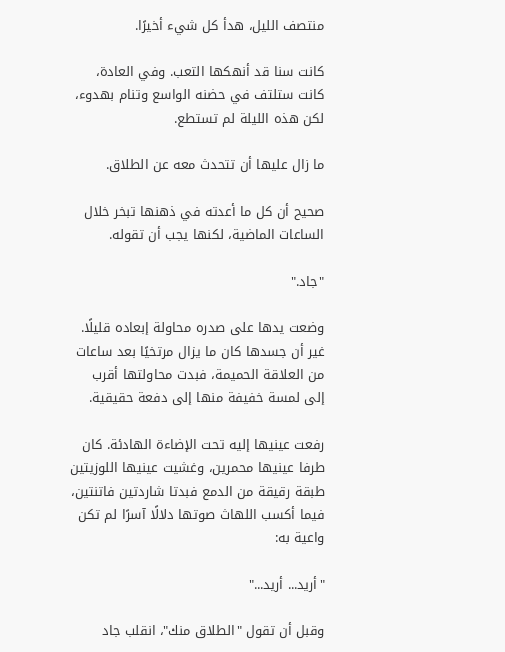منتصف الليل، هدأ كل شيء أخيرًا.

كانت سنا قد أنهكها التعب. وفي العادة، كانت ستلتف في حضنه الواسع وتنام بهدوء، لكن هذه الليلة لم تستطع.

ما زال عليها أن تتحدث معه عن الطلاق.

صحيح أن كل ما أعدته في ذهنها تبخر خلال الساعات الماضية، لكنها يجب أن تقوله.

"جاد."

وضعت يدها على صدره محاولة إبعاده قليلًا. غير أن جسدها كان ما يزال مرتخيًا بعد ساعات من العلاقة الحميمة، فبدت محاولتها أقرب إلى لمسة خفيفة منها إلى دفعة حقيقية.

رفعت عينيها إليه تحت الإضاءة الهادئة. كان طرفا عينيها محمرين، وغشيت عينيها اللوزيتين طبقة رقيقة من الدمع فبدتا شاردتين فاتنتين، فيما أكسب اللهاث صوتها دلالًا آسرًا لم تكن واعية به:

"أريد... أريد..."

وقبل أن تقول "الطلاق منك"، انقلب جاد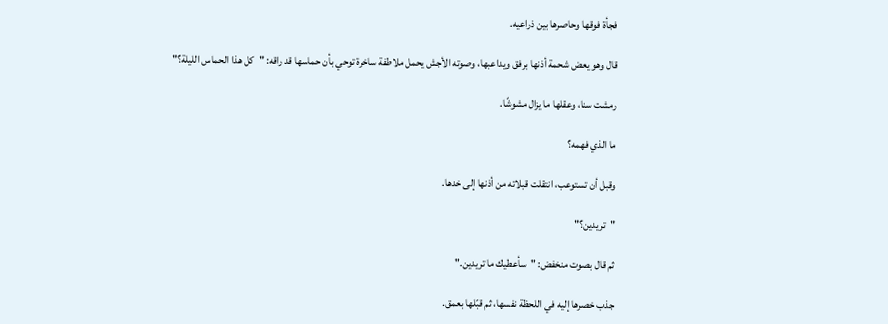فجأة فوقها وحاصرها بين ذراعيه.

قال وهو يعض شحمة أذنها برفق ويداعبها، وصوته الأجش يحمل ملاطفة ساخرة توحي بأن حماسها قد راقه: "كل هذا الحماس الليلة؟"

رمشت سنا، وعقلها ما يزال مشوشًا.

ما الذي فهمه؟

وقبل أن تستوعب، انتقلت قبلاته من أذنها إلى خدها.

"تريدين؟"

ثم قال بصوت منخفض: "سأعطيك ما تريدين."

جذب خصرها إليه في اللحظة نفسها، ثم قبّلها بعمق.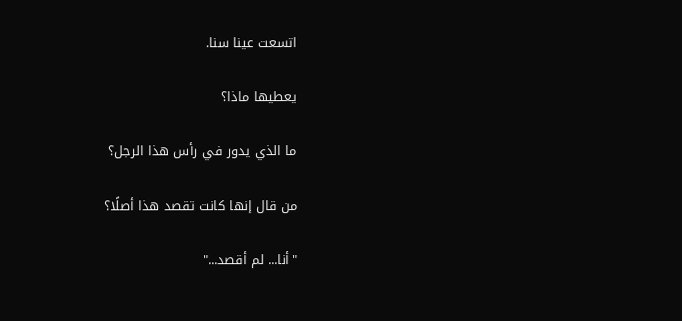اتسعت عينا سنا.

يعطيها ماذا؟

ما الذي يدور في رأس هذا الرجل؟

من قال إنها كانت تقصد هذا أصلًا؟

"أنا... لم أقصد..."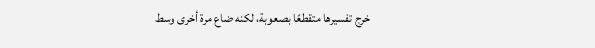خرج تفسيرها متقطعًا بصعوبة، لكنه ضاع مرة أخرى وسط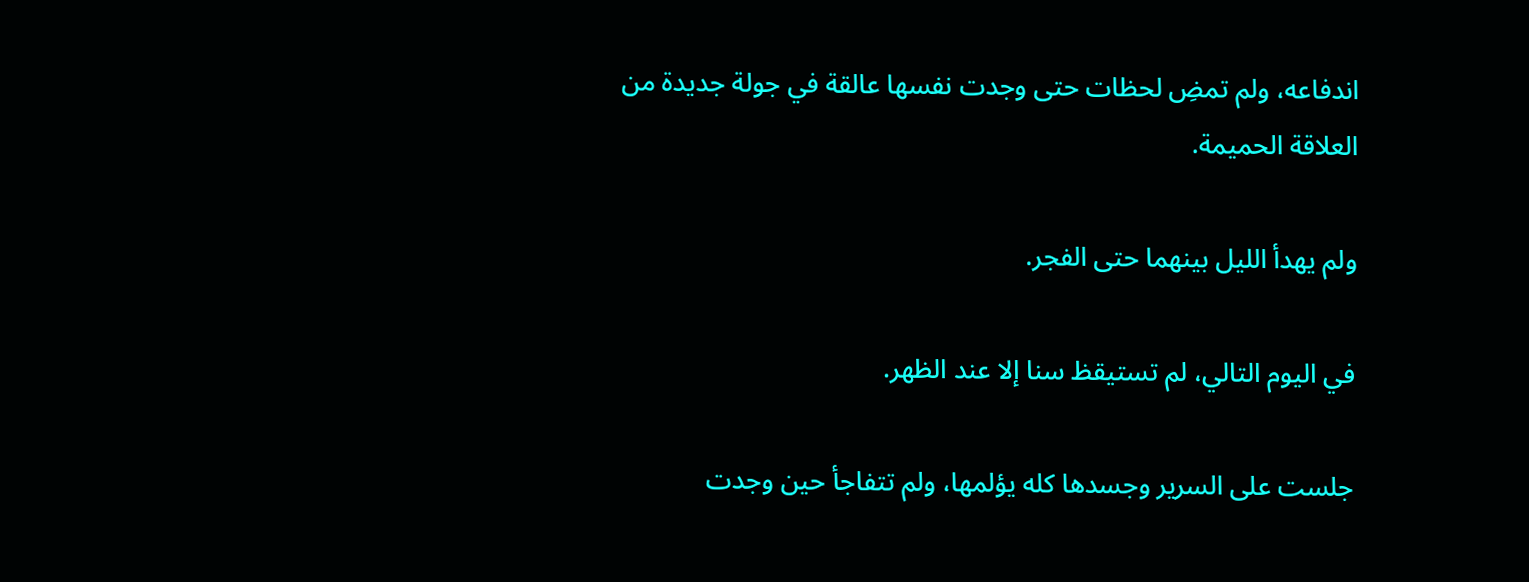اندفاعه، ولم تمضِ لحظات حتى وجدت نفسها عالقة في جولة جديدة من العلاقة الحميمة.

ولم يهدأ الليل بينهما حتى الفجر.

في اليوم التالي، لم تستيقظ سنا إلا عند الظهر.

جلست على السرير وجسدها كله يؤلمها، ولم تتفاجأ حين وجدت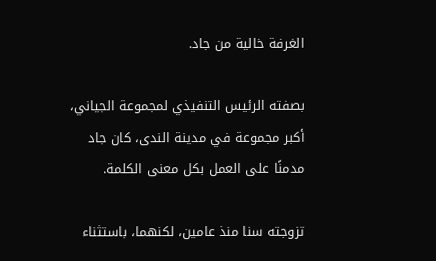الغرفة خالية من جاد.

بصفته الرئيس التنفيذي لمجموعة الجياني، أكبر مجموعة في مدينة الندى، كان جاد مدمنًا على العمل بكل معنى الكلمة.

تزوجته سنا منذ عامين، لكنهما، باستثناء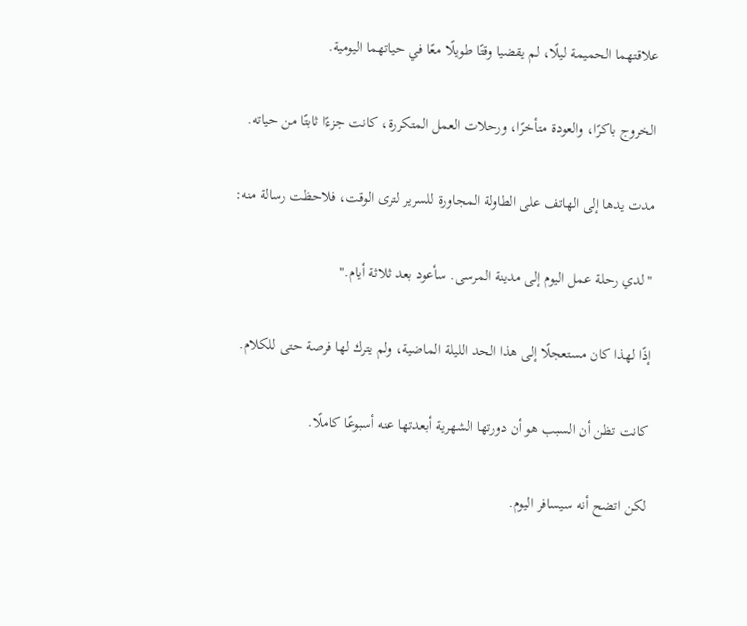علاقتهما الحميمة ليلًا، لم يقضيا وقتًا طويلًا معًا في حياتهما اليومية.

الخروج باكرًا، والعودة متأخرًا، ورحلات العمل المتكررة، كانت جزءًا ثابتًا من حياته.

مدت يدها إلى الهاتف على الطاولة المجاورة للسرير لترى الوقت، فلاحظت رسالة منه:

"لدي رحلة عمل اليوم إلى مدينة المرسى. سأعود بعد ثلاثة أيام."

إذًا لهذا كان مستعجلًا إلى هذا الحد الليلة الماضية، ولم يترك لها فرصة حتى للكلام.

كانت تظن أن السبب هو أن دورتها الشهرية أبعدتها عنه أسبوعًا كاملًا.

لكن اتضح أنه سيسافر اليوم.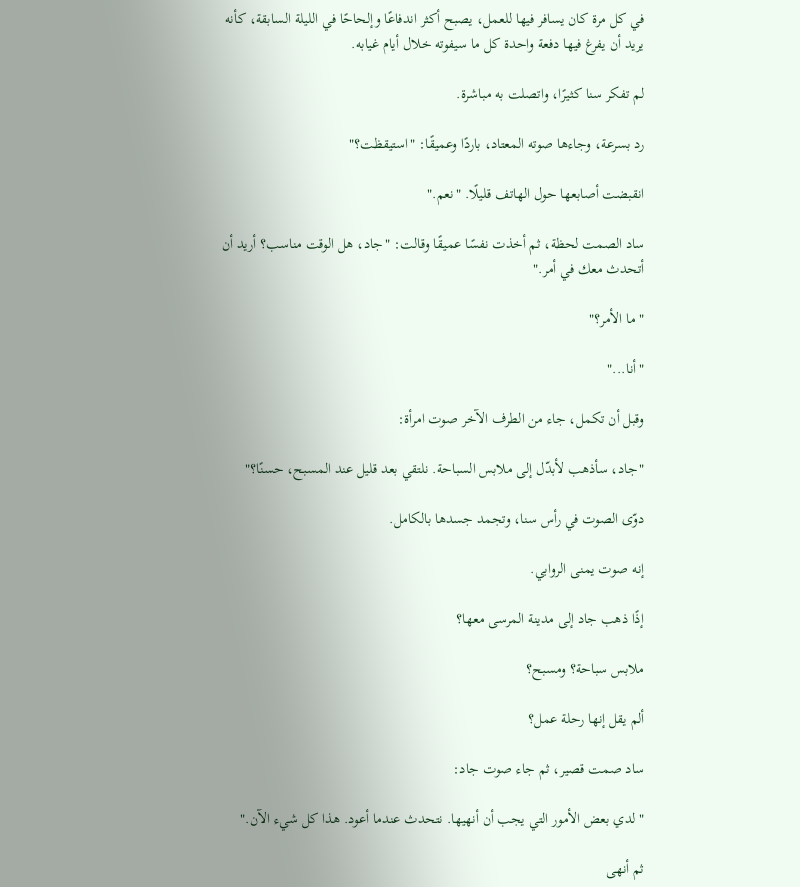في كل مرة كان يسافر فيها للعمل، يصبح أكثر اندفاعًا وإلحاحًا في الليلة السابقة، كأنه يريد أن يفرغ فيها دفعة واحدة كل ما سيفوته خلال أيام غيابه.

لم تفكر سنا كثيرًا، واتصلت به مباشرة.

رد بسرعة، وجاءها صوته المعتاد، باردًا وعميقًا: "استيقظت؟"

انقبضت أصابعها حول الهاتف قليلًا. "نعم."

ساد الصمت لحظة، ثم أخذت نفسًا عميقًا وقالت: "جاد، هل الوقت مناسب؟ أريد أن أتحدث معك في أمر."

"ما الأمر؟"

"أنا..."

وقبل أن تكمل، جاء من الطرف الآخر صوت امرأة:

"جاد، سأذهب لأبدّل إلى ملابس السباحة. نلتقي بعد قليل عند المسبح، حسنًا؟"

دوّى الصوت في رأس سنا، وتجمد جسدها بالكامل.

إنه صوت يمنى الروابي.

إذًا ذهب جاد إلى مدينة المرسى معها؟

ملابس سباحة؟ ومسبح؟

ألم يقل إنها رحلة عمل؟

ساد صمت قصير، ثم جاء صوت جاد:

"لدي بعض الأمور التي يجب أن أنهيها. نتحدث عندما أعود. هذا كل شيء الآن."

ثم أنهى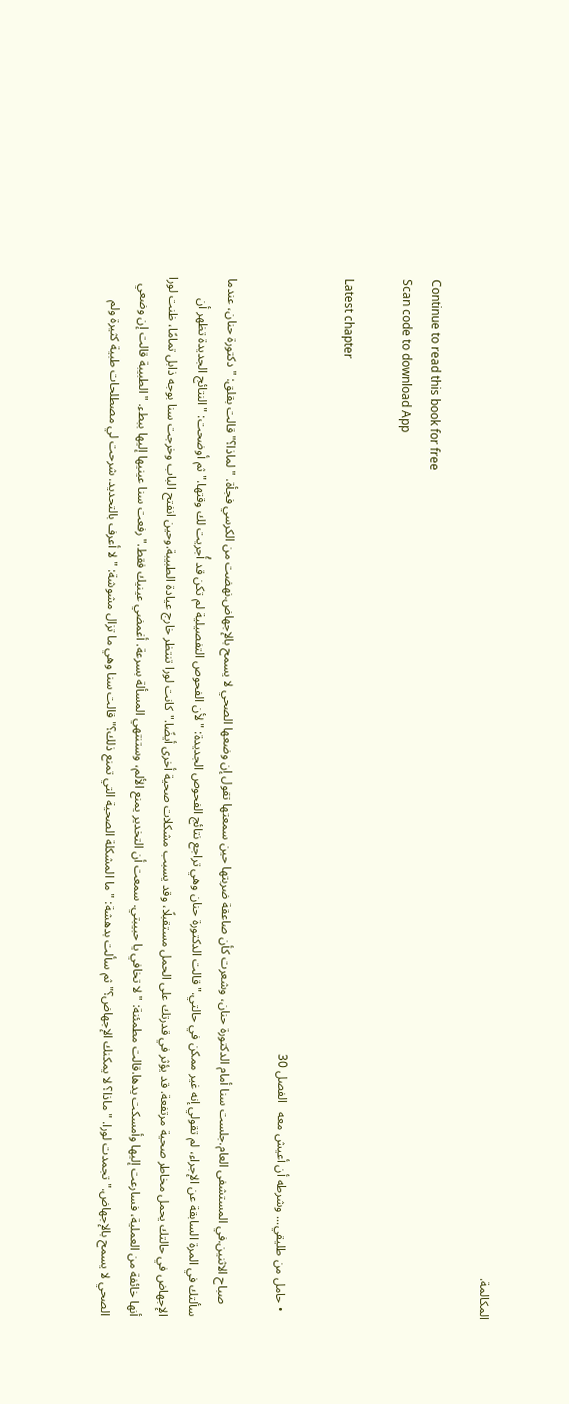المكالمة.

Continue to read this book for free
Scan code to download App

Latest chapter

  • حامل من طليقي... وشرطه أن أعيش معه   الفصل 30

    صباح الاثنين.في المستشفى العام.جلست سنا أمام الدكتورة حنان، وشعرت كأن صاعقة ضربتها حين سمعتها تقول إن وضعها الصحي لا يسمح بالإجهاض.نهضت من الكرسي فجأة. "لماذا؟"قالت بقلق: "دكتورة حنان، عندما سألتك في المرة السابقة عن الإجراء، لم تقولي إنه غير ممكن في حالتي."قالت الدكتورة حنان وهي تراجع نتائج الفحوص الجديدة: "لأن الفحوص التفصيلية لم تكن قد أُجريت لك وقتها."ثم أوضحت: "النتائج الجديدة تظهر أن الإجهاض في حالتك يحمل مخاطر صحية مرتفعة. قد يؤثر في قدرتك على الحمل مستقبلًا، وقد يسبب مشكلات صحية أخرى أيضًا."كانت لورا تنتظر خارج عيادة الطبيبة.وحين انفتح الباب وخرجت سنا بوجه ذابل تمامًا، ظنت لورا أنها خائفة من العملية، فسارعت إليها وأمسكت يدها.قالت مطمئنة: "لا تخافي يا حبيبتي. سمعت أن التخدير يمنع الألم، وستنتهي المسألة بسرعة. أغمضي عينيك فقط."رفعت سنا عينيها إليها ببطء. "الطبيبة قالت إن وضعي الصحي لا يسمح بالإجهاض."تجمدت لورا. "ماذا؟ لا يمكنك الإجهاض؟"ثم سألت بدهشة: "ما المشكلة الصحية التي تمنع ذلك؟"قالت سنا وهي ما تزال مشوشة: "لا أعرف بالتحديد. شرحت لي مصطلحات طبية كثيرة ولم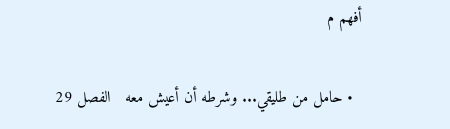أفهم م

  • حامل من طليقي... وشرطه أن أعيش معه   الفصل 29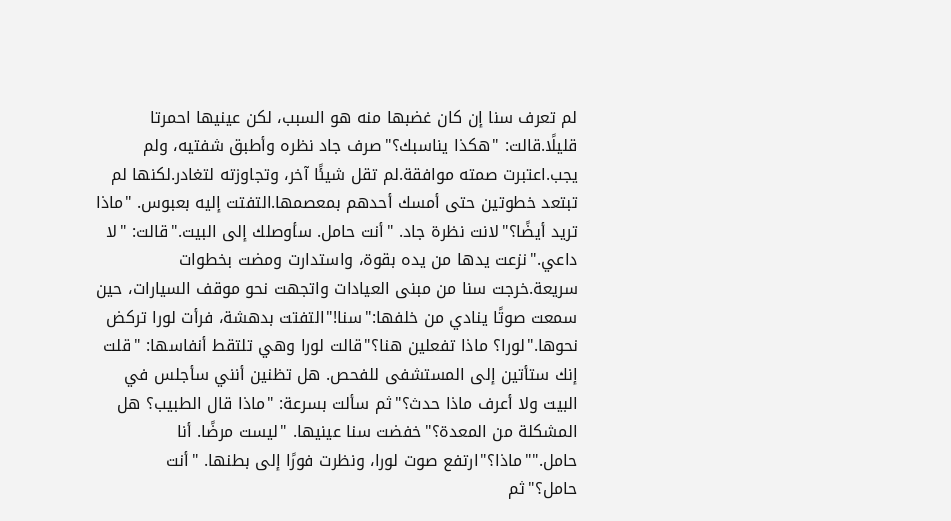لم تعرف سنا إن كان غضبها منه هو السبب، لكن عينيها احمرتا قليلًا.قالت: "هكذا يناسبك؟"صرف جاد نظره وأطبق شفتيه، ولم يجب.اعتبرت صمته موافقة.لم تقل شيئًا آخر، وتجاوزته لتغادر.لكنها لم تبتعد خطوتين حتى أمسك أحدهم بمعصمها.التفتت إليه بعبوس. "ماذا تريد أيضًا؟"لانت نظرة جاد. "أنت حامل. سأوصلك إلى البيت."قالت: "لا داعي."نزعت يدها من يده بقوة، واستدارت ومضت بخطوات سريعة.خرجت سنا من مبنى العيادات واتجهت نحو موقف السيارات، حين سمعت صوتًا ينادي من خلفها:"سنا!"التفتت بدهشة، فرأت لورا تركض نحوها."لورا؟ ماذا تفعلين هنا؟"قالت لورا وهي تلتقط أنفاسها: "قلت إنك ستأتين إلى المستشفى للفحص. هل تظنين أنني سأجلس في البيت ولا أعرف ماذا حدث؟"ثم سألت بسرعة: "ماذا قال الطبيب؟ هل المشكلة من المعدة؟"خفضت سنا عينيها. "ليست مرضًا. أنا حامل.""ماذا؟"ارتفع صوت لورا، ونظرت فورًا إلى بطنها. "أنت حامل؟"ثم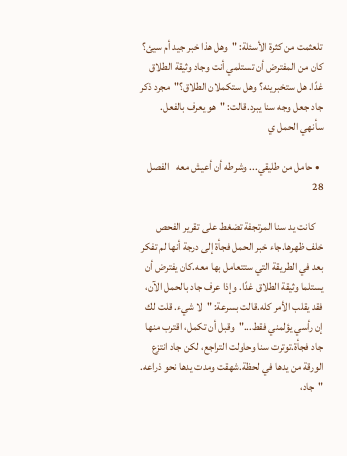تلعثمت من كثرة الأسئلة: "وهل هذا خبر جيد أم سيئ؟ كان من المفترض أن تستلمي أنت وجاد وثيقة الطلاق غدًا. هل ستخبرينه؟ وهل ستكملان الطلاق؟"مجرد ذكر جاد جعل وجه سنا يبرد.قالت: "هو يعرف بالفعل. سأنهي الحمل ي

  • حامل من طليقي... وشرطه أن أعيش معه   الفصل 28

    كانت يد سنا المرتجفة تضغط على تقرير الفحص خلف ظهرها.جاء خبر الحمل فجأة إلى درجة أنها لم تفكر بعد في الطريقة التي ستتعامل بها معه.كان يفترض أن يستلما وثيقة الطلاق غدًا. وإذا عرف جاد بالحمل الآن، فقد يقلب الأمر كله.قالت بسرعة: "لا شيء. قلت لك إن رأسي يؤلمني فقط..."وقبل أن تكمل، اقترب منها جاد فجأة.توترت سنا وحاولت التراجع، لكن جاد انتزع الورقة من يدها في لحظة.شهقت ومدت يدها نحو ذراعه. "جاد،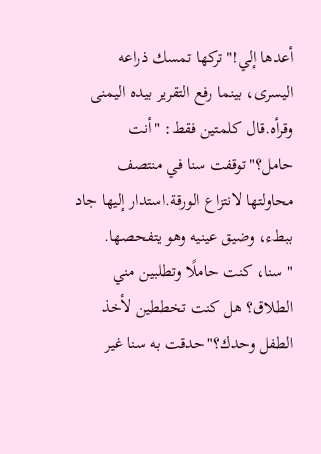أعدها إلي!"تركها تمسك ذراعه اليسرى، بينما رفع التقرير بيده اليمنى وقرأه.قال كلمتين فقط: "أنت حامل؟"توقفت سنا في منتصف محاولتها لانتزاع الورقة.استدار إليها جاد ببطء، وضيق عينيه وهو يتفحصها. "سنا، كنت حاملًا وتطلبين مني الطلاق؟ هل كنت تخططين لأخذ الطفل وحدك؟"حدقت به سنا غير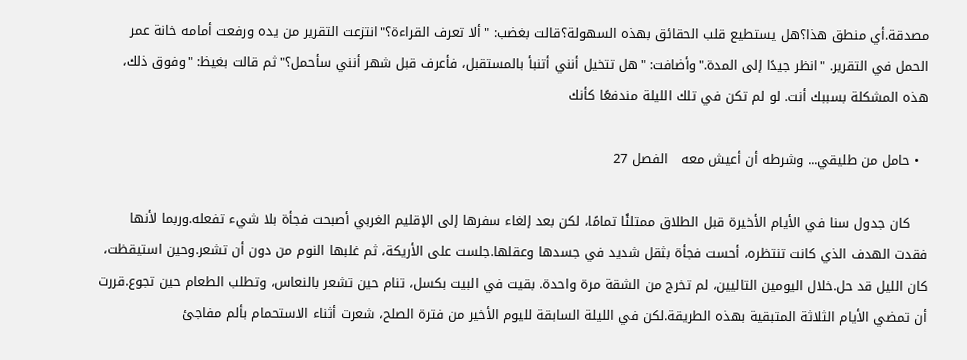مصدقة.أي منطق هذا؟هل يستطيع قلب الحقائق بهذه السهولة؟قالت بغضب: "ألا تعرف القراءة؟"انتزعت التقرير من يده ورفعت أمامه خانة عمر الحمل في التقرير. "انظر جيدًا إلى المدة."وأضافت: "هل تتخيل أنني أتنبأ بالمستقبل، فأعرف قبل شهر أنني سأحمل؟"ثم قالت بغيظ: "وفوق ذلك، هذه المشكلة بسببك أنت. لو لم تكن في تلك الليلة مندفعًا كأنك

  • حامل من طليقي... وشرطه أن أعيش معه   الفصل 27

    كان جدول سنا في الأيام الأخيرة قبل الطلاق ممتلئًا تمامًا، لكن بعد إلغاء سفرها إلى الإقليم الغربي أصبحت فجأة بلا شيء تفعله.وربما لأنها فقدت الهدف الذي كانت تنتظره، أحست فجأة بثقل شديد في جسدها وعقلها.جلست على الأريكة، ثم غلبها النوم من دون أن تشعر.وحين استيقظت، كان الليل قد حل.خلال اليومين التاليين، لم تخرج من الشقة مرة واحدة. بقيت في البيت بكسل، تنام حين تشعر بالنعاس، وتطلب الطعام حين تجوع.قررت أن تمضي الأيام الثلاثة المتبقية بهذه الطريقة.لكن في الليلة السابقة لليوم الأخير من فترة الصلح، شعرت أثناء الاستحمام بألم مفاجئ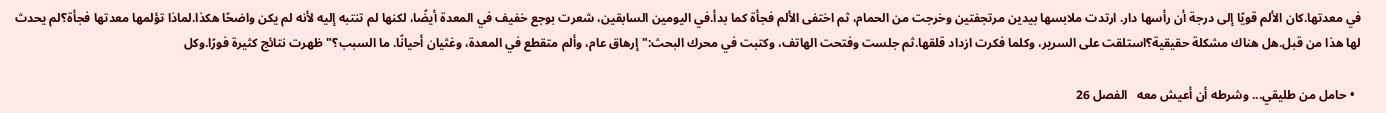في معدتها.كان الألم قويًا إلى درجة أن رأسها دار. ارتدت ملابسها بيدين مرتجفتين وخرجت من الحمام، ثم اختفى الألم فجأة كما بدأ.في اليومين السابقين، شعرت بوجع خفيف في المعدة أيضًا، لكنها لم تنتبه إليه لأنه لم يكن واضحًا هكذا.لماذا تؤلمها معدتها فجأة؟لم يحدث لها هذا من قبل.هل هناك مشكلة حقيقية؟استلقت على السرير، وكلما فكرت ازداد قلقها.ثم جلست وفتحت الهاتف، وكتبت في محرك البحث:"إرهاق عام، وألم متقطع في المعدة، وغثيان أحيانًا. ما السبب؟"ظهرت نتائج كثيرة فورًا.وكل

  • حامل من طليقي... وشرطه أن أعيش معه   الفصل 26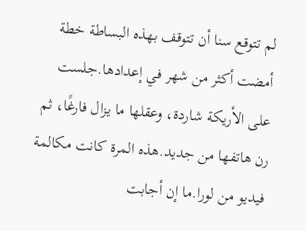لم تتوقع سنا أن تتوقف بهذه البساطة خطة أمضت أكثر من شهر في إعدادها.جلست على الأريكة شاردة، وعقلها ما يزال فارغًا، ثم رن هاتفها من جديد.هذه المرة كانت مكالمة فيديو من لورا.ما إن أجابت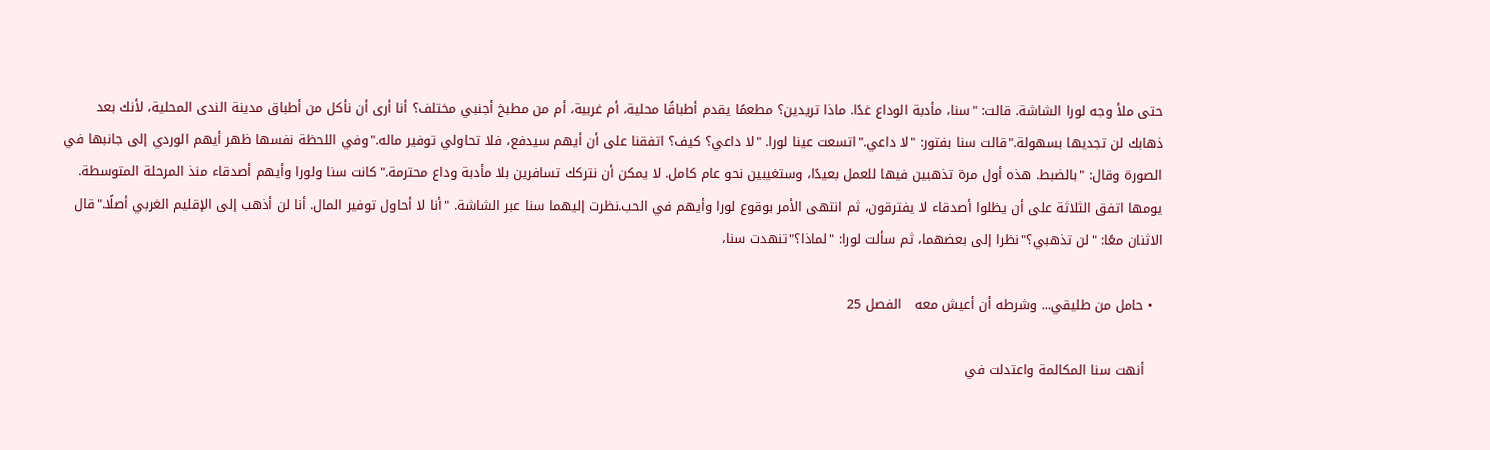حتى ملأ وجه لورا الشاشة. قالت: "سنا، مأدبة الوداع غدًا. ماذا تريدين؟ مطعمًا يقدم أطباقًا محلية، أم غربية، أم من مطبخ أجنبي مختلف؟ أنا أرى أن نأكل من أطباق مدينة الندى المحلية، لأنك بعد ذهابك لن تجديها بسهولة."قالت سنا بفتور: "لا داعي."اتسعت عينا لورا. "لا داعي؟ كيف؟ اتفقنا على أن أيهم سيدفع، فلا تحاولي توفير ماله."وفي اللحظة نفسها ظهر أيهم الوردي إلى جانبها في الصورة وقال: "بالضبط. هذه أول مرة تذهبين فيها للعمل بعيدًا، وستغيبين نحو عام كامل. لا يمكن أن نتركك تسافرين بلا مأدبة وداع محترمة."كانت سنا ولورا وأيهم أصدقاء منذ المرحلة المتوسطة. يومها اتفق الثلاثة على أن يظلوا أصدقاء لا يفترقون، ثم انتهى الأمر بوقوع لورا وأيهم في الحب.نظرت إليهما سنا عبر الشاشة. "أنا لا أحاول توفير المال. أنا لن أذهب إلى الإقليم الغربي أصلًا."قال الاثنان معًا: "لن تذهبي؟"نظرا إلى بعضهما، ثم سألت لورا: "لماذا؟"تنهدت سنا،

  • حامل من طليقي... وشرطه أن أعيش معه   الفصل 25

    أنهت سنا المكالمة واعتدلت في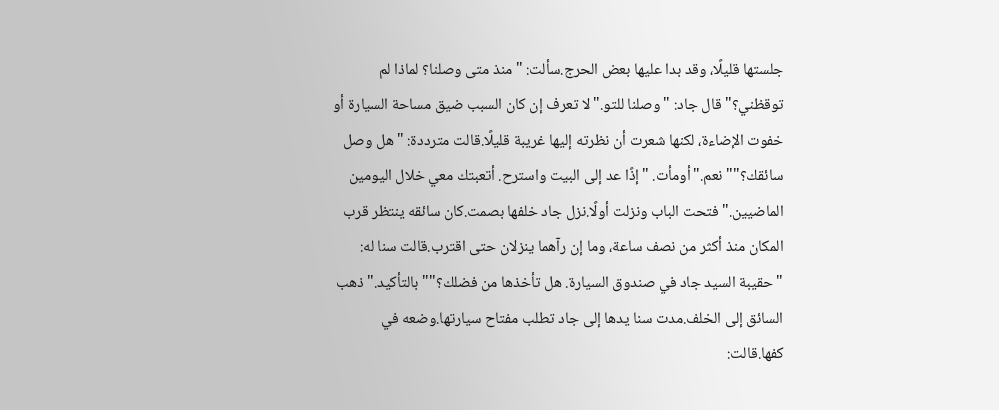جلستها قليلًا، وقد بدا عليها بعض الحرج.سألت: "منذ متى وصلنا؟ لماذا لم توقظني؟"قال جاد: "وصلنا للتو."لا تعرف إن كان السبب ضيق مساحة السيارة أو خفوت الإضاءة، لكنها شعرت أن نظرته إليها غريبة قليلًا.قالت مترددة: "هل وصل سائقك؟""نعم."أومأت. "إذًا عد إلى البيت واسترح. أتعبتك معي خلال اليومين الماضيين."فتحت الباب ونزلت أولًا.نزل جاد خلفها بصمت.كان سائقه ينتظر قرب المكان منذ أكثر من نصف ساعة، وما إن رآهما ينزلان حتى اقترب.قالت سنا له: "حقيبة السيد جاد في صندوق السيارة. هل تأخذها من فضلك؟""بالتأكيد."ذهب السائق إلى الخلف.مدت سنا يدها إلى جاد تطلب مفتاح سيارتها.وضعه في كفها.قالت: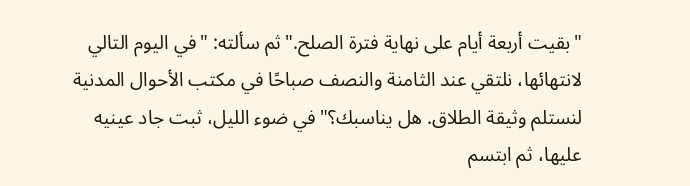"بقيت أربعة أيام على نهاية فترة الصلح."ثم سألته: "في اليوم التالي لانتهائها، نلتقي عند الثامنة والنصف صباحًا في مكتب الأحوال المدنية لنستلم وثيقة الطلاق. هل يناسبك؟"في ضوء الليل، ثبت جاد عينيه عليها، ثم ابتسم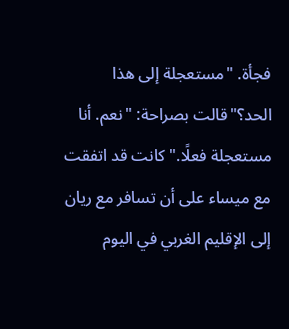فجأة. "مستعجلة إلى هذا الحد؟"قالت بصراحة: "نعم. أنا مستعجلة فعلًا."كانت قد اتفقت مع ميساء على أن تسافر مع ريان إلى الإقليم الغربي في اليوم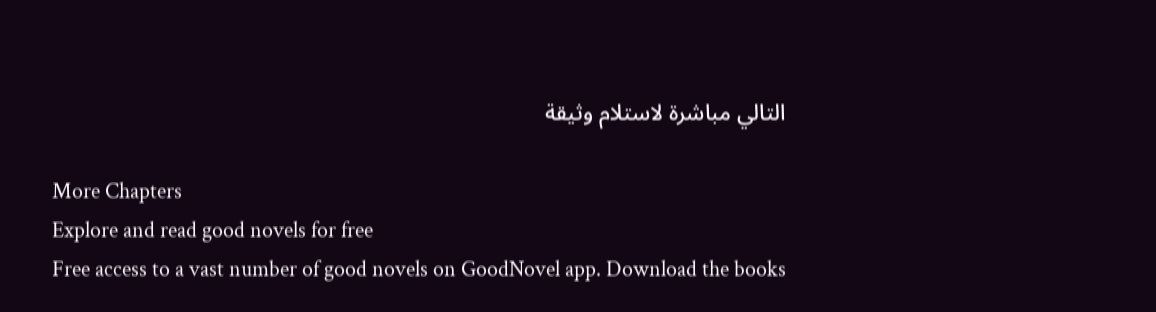التالي مباشرة لاستلام وثيقة

More Chapters
Explore and read good novels for free
Free access to a vast number of good novels on GoodNovel app. Download the books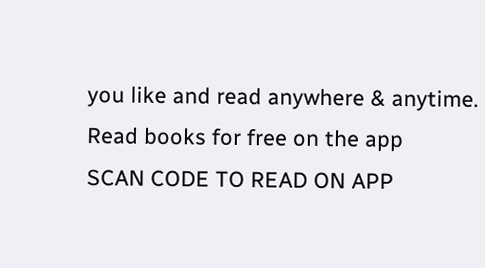you like and read anywhere & anytime.
Read books for free on the app
SCAN CODE TO READ ON APP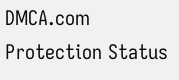DMCA.com Protection Status